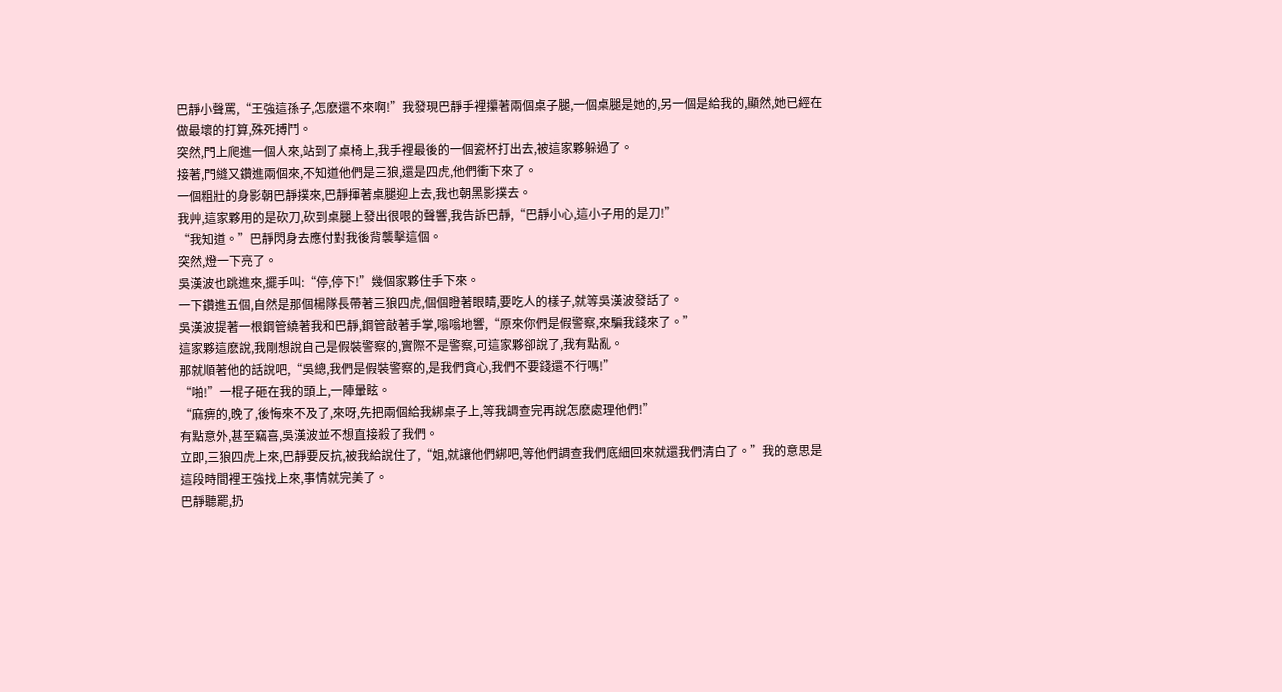巴靜小聲罵,“王強這孫子,怎麽還不來啊!”我發現巴靜手裡攥著兩個桌子腿,一個桌腿是她的,另一個是給我的,顯然,她已經在做最壞的打算,殊死搏鬥。
突然,門上爬進一個人來,站到了桌椅上,我手裡最後的一個瓷杯打出去,被這家夥躲過了。
接著,門縫又鑽進兩個來,不知道他們是三狼,還是四虎,他們衝下來了。
一個粗壯的身影朝巴靜撲來,巴靜揮著桌腿迎上去,我也朝黑影撲去。
我艸,這家夥用的是砍刀,砍到桌腿上發出很哏的聲響,我告訴巴靜,“巴靜小心,這小子用的是刀!”
“我知道。”巴靜閃身去應付對我後背襲擊這個。
突然,燈一下亮了。
吳漢波也跳進來,擺手叫:“停,停下!”幾個家夥住手下來。
一下鑽進五個,自然是那個楊隊長帶著三狼四虎,個個瞪著眼睛,要吃人的樣子,就等吳漢波發話了。
吳漢波提著一根鋼管繞著我和巴靜,鋼管敲著手掌,嗡嗡地響,“原來你們是假警察,來騙我錢來了。”
這家夥這麽說,我剛想說自己是假裝警察的,實際不是警察,可這家夥卻說了,我有點亂。
那就順著他的話說吧,“吳總,我們是假裝警察的,是我們貪心,我們不要錢還不行嗎!”
“啪!”一棍子砸在我的頭上,一陣暈眩。
“麻痹的,晚了,後悔來不及了,來呀,先把兩個給我綁桌子上,等我調查完再說怎麽處理他們!”
有點意外,甚至竊喜,吳漢波並不想直接殺了我們。
立即,三狼四虎上來,巴靜要反抗,被我給說住了,“姐,就讓他們綁吧,等他們調查我們底細回來就還我們清白了。”我的意思是這段時間裡王強找上來,事情就完美了。
巴靜聽罷,扔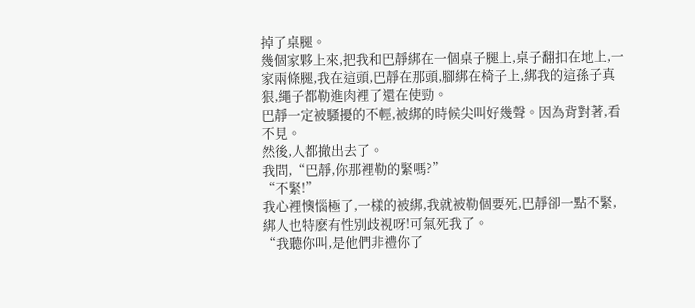掉了桌腿。
幾個家夥上來,把我和巴靜綁在一個桌子腿上,桌子翻扣在地上,一家兩條腿,我在這頭,巴靜在那頭,腳綁在椅子上,綁我的這孫子真狠,繩子都勒進肉裡了還在使勁。
巴靜一定被騷擾的不輕,被綁的時候尖叫好幾聲。因為背對著,看不見。
然後,人都撤出去了。
我問,“巴靜,你那裡勒的緊嗎?”
“不緊!”
我心裡懊惱極了,一樣的被綁,我就被勒個要死,巴靜卻一點不緊,綁人也特麽有性別歧視呀!可氣死我了。
“我聽你叫,是他們非禮你了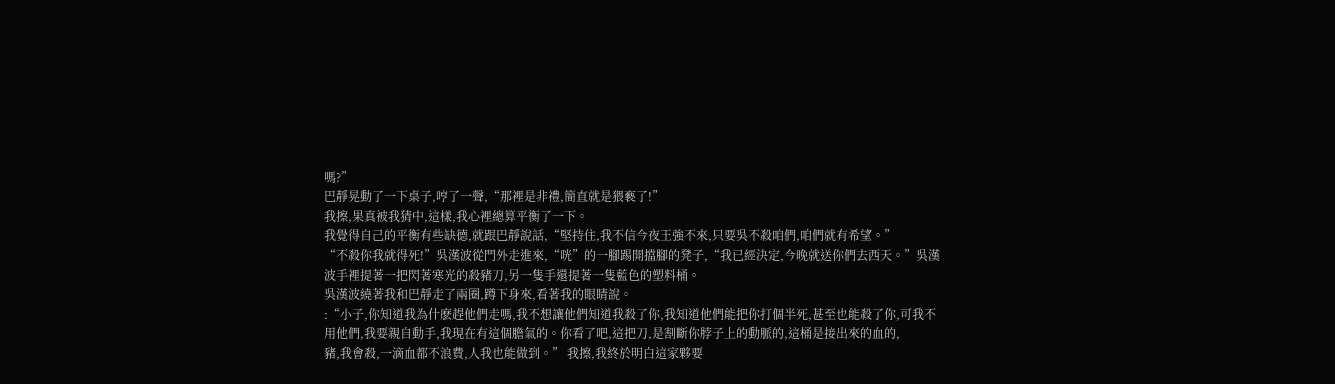嗎?”
巴靜晃動了一下桌子,哼了一聲,“那裡是非禮,簡直就是猥褻了!”
我擦,果真被我猜中,這樣,我心裡總算平衡了一下。
我覺得自己的平衡有些缺德,就跟巴靜說話,“堅持住,我不信今夜王強不來,只要吳不殺咱們,咱們就有希望。”
“不殺你我就得死!”吳漢波從門外走進來,“咣”的一腳踢開擋腳的凳子,“我已經決定,今晚就送你們去西天。”吳漢波手裡提著一把閃著寒光的殺豬刀,另一隻手還提著一隻藍色的塑料桶。
吳漢波繞著我和巴靜走了兩圈,蹲下身來,看著我的眼睛說。
:“小子,你知道我為什麽趕他們走嗎,我不想讓他們知道我殺了你,我知道他們能把你打個半死,甚至也能殺了你,可我不用他們,我要親自動手,我現在有這個膽氣的。你看了吧,這把刀,是割斷你脖子上的動脈的,這桶是接出來的血的,
豬,我會殺,一滴血都不浪費,人我也能做到。” 我擦,我終於明白這家夥要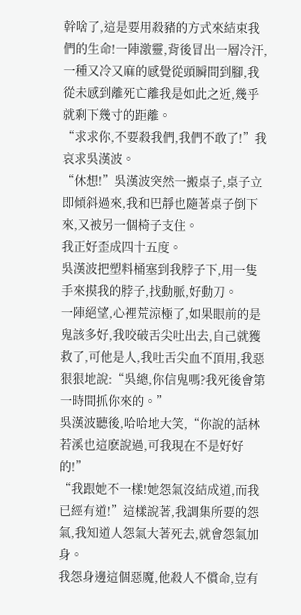幹啥了,這是要用殺豬的方式來結束我們的生命!一陣激靈,背後冒出一層冷汗,一種又冷又麻的感覺從頭瞬間到腳,我從未感到離死亡離我是如此之近,幾乎就剩下幾寸的距離。
“求求你,不要殺我們,我們不敢了!”我哀求吳漢波。
“休想!”吳漢波突然一搬桌子,桌子立即傾斜過來,我和巴靜也隨著桌子倒下來,又被另一個椅子支住。
我正好歪成四十五度。
吳漢波把塑料桶塞到我脖子下,用一隻手來摸我的脖子,找動脈,好動刀。
一陣絕望,心裡荒涼極了,如果眼前的是鬼該多好,我咬破舌尖吐出去,自己就獲救了,可他是人,我吐舌尖血不頂用,我惡狠狠地說:“吳總,你信鬼嗎?我死後會第一時間抓你來的。”
吳漢波聽後,哈哈地大笑,“你說的話林若溪也這麽說過,可我現在不是好好的!”
“我跟她不一樣!她怨氣沒結成道,而我已經有道!”這樣說著,我調集所要的怨氣,我知道人怨氣大著死去,就會怨氣加身。
我怨身邊這個惡魔,他殺人不償命,豈有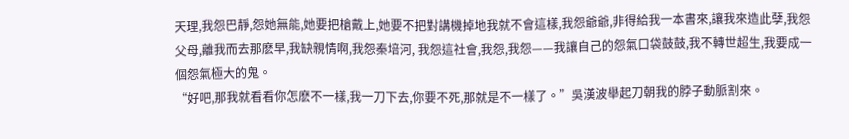天理,我怨巴靜,怨她無能,她要把槍戴上,她要不把對講機掉地我就不會這樣,我怨爺爺,非得給我一本書來,讓我來造此孽,我怨父母,離我而去那麽早,我缺親情啊,我怨秦培河, 我怨這社會,我怨,我怨——我讓自己的怨氣口袋鼓鼓,我不轉世超生,我要成一個怨氣極大的鬼。
“好吧,那我就看看你怎麽不一樣,我一刀下去,你要不死,那就是不一樣了。”吳漢波舉起刀朝我的脖子動脈割來。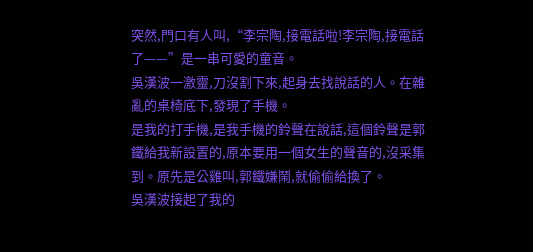突然,門口有人叫,“李宗陶,接電話啦!李宗陶,接電話了——”是一串可愛的童音。
吳漢波一激靈,刀沒割下來,起身去找說話的人。在雜亂的桌椅底下,發現了手機。
是我的打手機,是我手機的鈴聲在說話,這個鈴聲是郭鐵給我新設置的,原本要用一個女生的聲音的,沒采集到。原先是公雞叫,郭鐵嫌鬧,就偷偷給換了。
吳漢波接起了我的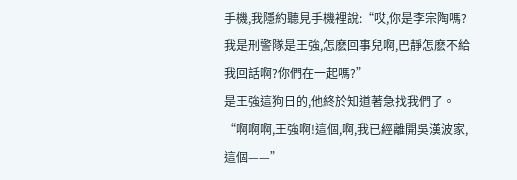手機,我隱約聽見手機裡說:“哎,你是李宗陶嗎?我是刑警隊是王強,怎麽回事兒啊,巴靜怎麽不給我回話啊?你們在一起嗎?”
是王強這狗日的,他終於知道著急找我們了。
“啊啊啊,王強啊!這個,啊,我已經離開吳漢波家,這個——”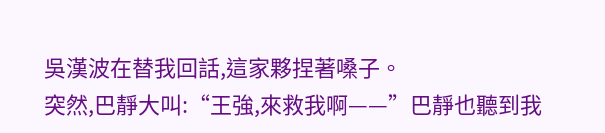吳漢波在替我回話,這家夥捏著嗓子。
突然,巴靜大叫:“王強,來救我啊——”巴靜也聽到我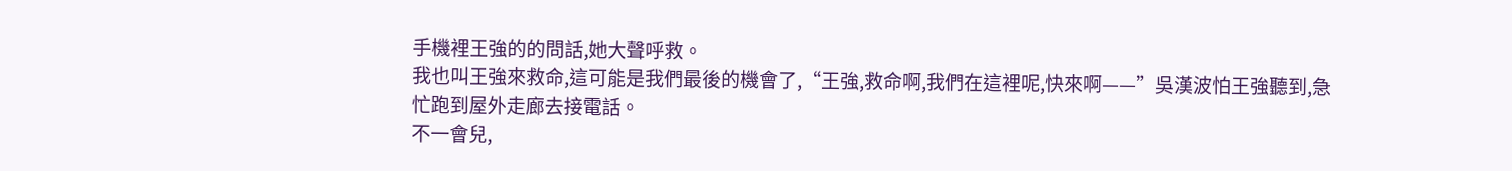手機裡王強的的問話,她大聲呼救。
我也叫王強來救命,這可能是我們最後的機會了,“王強,救命啊,我們在這裡呢,快來啊——”吳漢波怕王強聽到,急忙跑到屋外走廊去接電話。
不一會兒,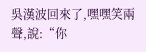吳漢波回來了,嘿嘿笑兩聲,說:“你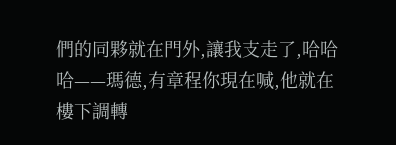們的同夥就在門外,讓我支走了,哈哈哈——瑪德,有章程你現在喊,他就在樓下調轉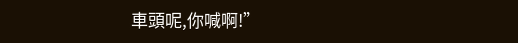車頭呢,你喊啊!”